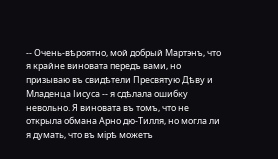-- Очень-вѣроятно, мой добрый Мартэнъ, что я крайне виновата передъ вами, но призываю въ свидѣтели Пресвятую Дѣву и Младенца Іисуса -- я сдѣлала ошибку невольно. Я виновата въ томъ, что не открыла обмана Арно дю-Тилля, но могла ли я думать, что въ мірѣ можетъ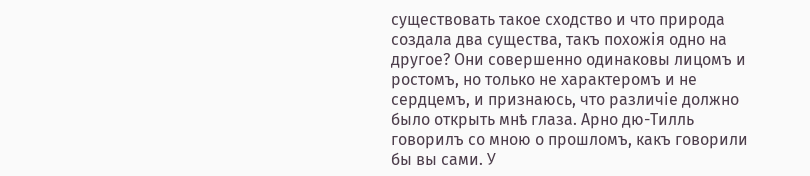существовать такое сходство и что природа создала два существа, такъ похожія одно на другое? Они совершенно одинаковы лицомъ и ростомъ, но только не характеромъ и не сердцемъ, и признаюсь, что различіе должно было открыть мнѣ глаза. Арно дю-Тилль говорилъ со мною о прошломъ, какъ говорили бы вы сами. У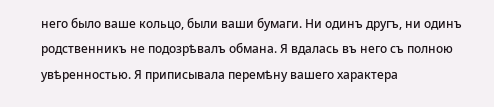него было ваше кольцо, были ваши бумаги. Ни одинъ другъ, ни одинъ родственникъ не подозрѣвалъ обмана. Я вдалась въ него съ полною увѣренностью. Я приписывала перемѣну вашего характера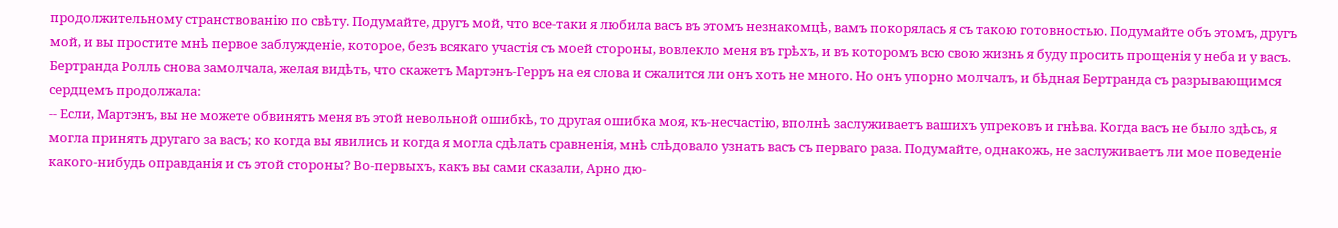продолжительному странствованію по свѣту. Подумайте, другъ мой, что все-таки я любила васъ въ этомъ незнакомцѣ, вамъ покорялась я съ такою готовностью. Подумайте объ этомъ, другъ мой, и вы простите мнѣ первое заблужденіе, которое, безъ всякаго участія съ моей стороны, вовлекло меня въ грѣхъ, и въ которомъ всю свою жизнь я буду просить прощенія у неба и у васъ.
Бертранда Ролль снова замолчала, желая видѣть, что скажетъ Мартэнъ-Герръ на ея слова и сжалится ли онъ хоть не много. Но онъ упорно молчалъ, и бѣдная Бертранда съ разрывающимся сердцемъ продолжала:
-- Если, Мартэнъ, вы не можете обвинять меня въ этой невольной ошибкѣ, то другая ошибка моя, къ-несчастію, вполнѣ заслуживаетъ вашихъ упрековъ и гнѣва. Когда васъ не было здѣсь, я могла принять другаго за васъ; ко когда вы явились и когда я могла сдѣлать сравненія, мнѣ слѣдовало узнать васъ съ перваго раза. Подумайте, однакожь, не заслуживаетъ ли мое поведеніе какого-нибудь оправданія и съ этой стороны? Во-первыхъ, какъ вы сами сказали, Арно дю-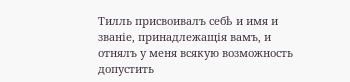Тилль присвоивалъ себѣ и имя и званіе, принадлежащія вамъ, и отнялъ у меня всякую возможность допустить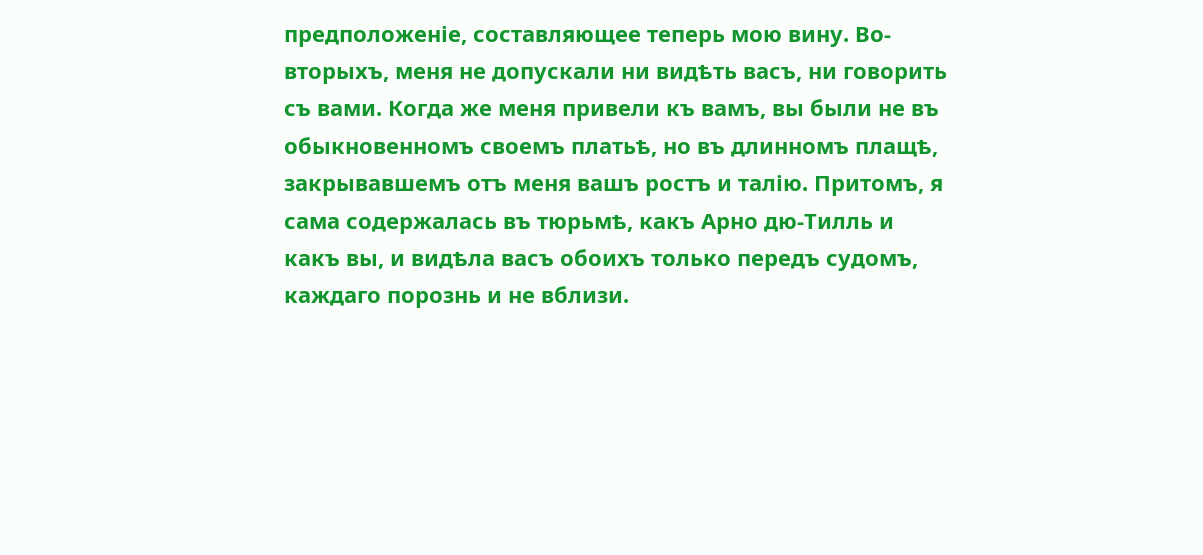предположеніе, составляющее теперь мою вину. Во-вторыхъ, меня не допускали ни видѣть васъ, ни говорить съ вами. Когда же меня привели къ вамъ, вы были не въ обыкновенномъ своемъ платьѣ, но въ длинномъ плащѣ, закрывавшемъ отъ меня вашъ ростъ и талію. Притомъ, я сама содержалась въ тюрьмѣ, какъ Арно дю-Тилль и какъ вы, и видѣла васъ обоихъ только передъ судомъ, каждаго порознь и не вблизи.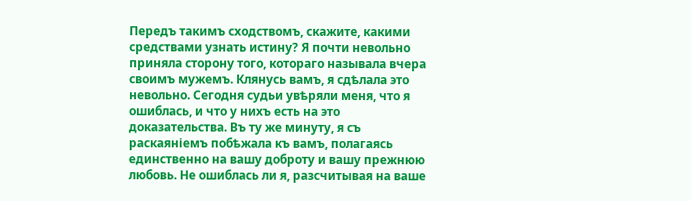Передъ такимъ сходствомъ, скажите, какими средствами узнать истину? Я почти невольно приняла сторону того, котораго называла вчера своимъ мужемъ. Клянусь вамъ, я сдѣлала это невольно. Сегодня судьи увѣряли меня, что я ошиблась, и что у нихъ есть на это доказательства. Въ ту же минуту, я съ раскаяніемъ побѣжала къ вамъ, полагаясь единственно на вашу доброту и вашу прежнюю любовь. Не ошиблась ли я, разсчитывая на ваше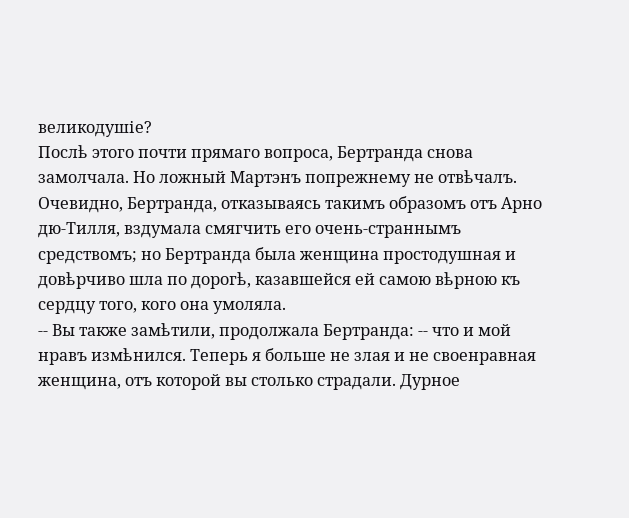великодушіе?
Послѣ этого почти прямаго вопроса, Бертранда снова замолчала. Но ложный Мартэнъ попрежнему не отвѣчалъ.
Очевидно, Бертранда, отказываясь такимъ образомъ отъ Арно дю-Тилля, вздумала смягчить его очень-страннымъ средствомъ; но Бертранда была женщина простодушная и довѣрчиво шла по дорогѣ, казавшейся ей самою вѣрною къ сердцу того, кого она умоляла.
-- Вы также замѣтили, продолжала Бертранда: -- что и мой нравъ измѣнился. Теперь я больше не злая и не своенравная женщина, отъ которой вы столько страдали. Дурное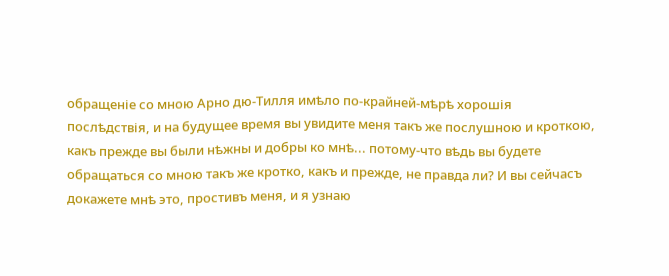обращеніе со мною Арно дю-Тилля имѣло по-крайней-мѣрѣ хорошія послѣдствія, и на будущее время вы увидите меня такъ же послушною и кроткою, какъ прежде вы были нѣжны и добры ко мнѣ... потому-что вѣдь вы будете обращаться со мною такъ же кротко, какъ и прежде, не правда ли? И вы сейчасъ докажете мнѣ это, простивъ меня, и я узнаю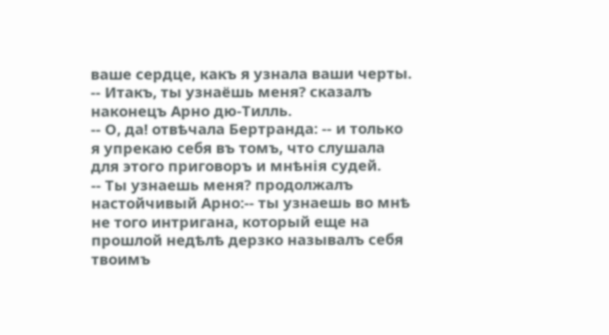ваше сердце, какъ я узнала ваши черты.
-- Итакъ, ты узнаёшь меня? сказалъ наконецъ Арно дю-Тилль.
-- О, да! отвѣчала Бертранда: -- и только я упрекаю себя въ томъ, что слушала для этого приговоръ и мнѣнія судей.
-- Ты узнаешь меня? продолжалъ настойчивый Арно:-- ты узнаешь во мнѣ не того интригана, который еще на прошлой недѣлѣ дерзко называлъ себя твоимъ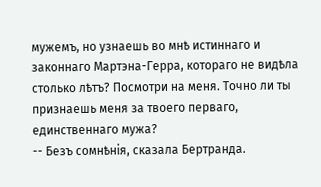мужемъ, но узнаешь во мнѣ истиннаго и законнаго Мартэна-Герра, котораго не видѣла столько лѣтъ? Посмотри на меня. Точно ли ты признаешь меня за твоего перваго, единственнаго мужа?
-- Безъ сомнѣнія, сказала Бертранда.